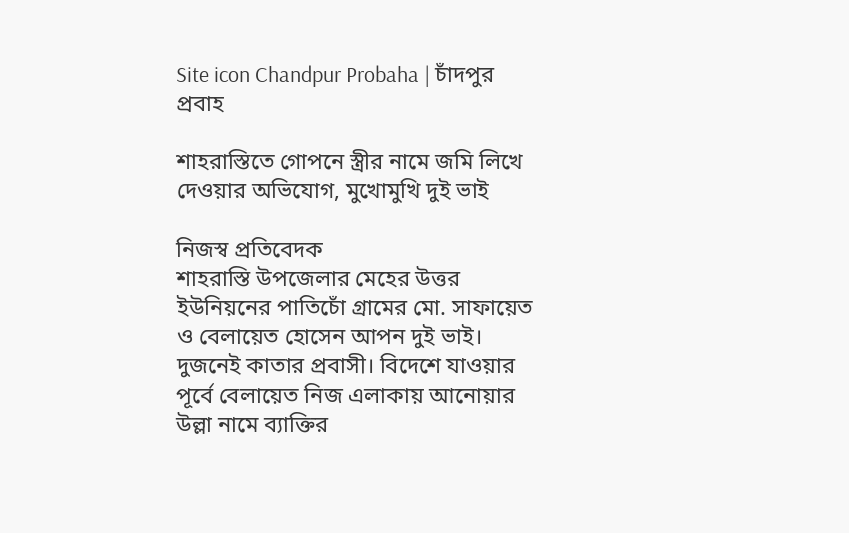Site icon Chandpur Probaha | চাঁদপুর প্রবাহ

শাহরাস্তিতে গোপনে স্ত্রীর নামে জমি লিখে দেওয়ার অভিযোগ, মুখোমুখি দুই ভাই

নিজস্ব প্রতিবেদক
শাহরাস্তি উপজেলার মেহের উত্তর ইউনিয়নের পাতিচোঁ গ্রামের মো. সাফায়েত ও বেলায়েত হোসেন আপন দুই ভাই। দুজনেই কাতার প্রবাসী। বিদেশে যাওয়ার পূর্বে বেলায়েত নিজ এলাকায় আনোয়ার উল্লা নামে ব্যাক্তির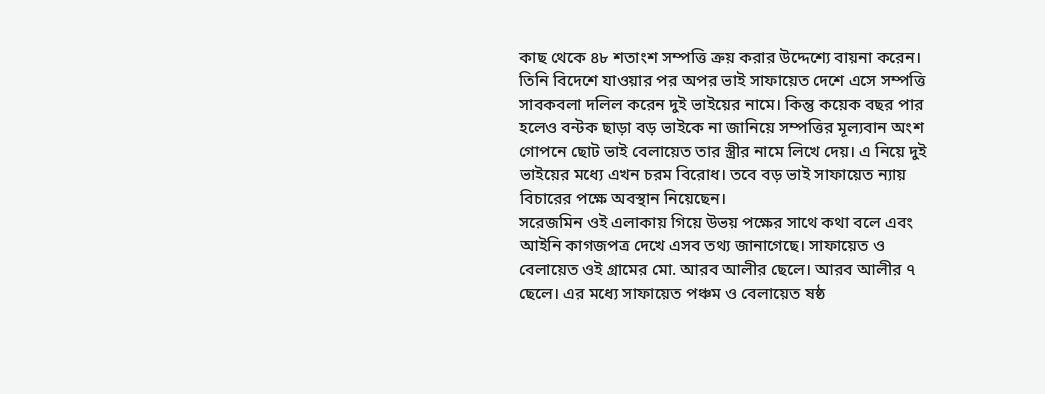কাছ থেকে ৪৮ শতাংশ সম্পত্তি ক্রয় করার উদ্দেশ্যে বায়না করেন। তিনি বিদেশে যাওয়ার পর অপর ভাই সাফায়েত দেশে এসে সম্পত্তি সাবকবলা দলিল করেন দুই ভাইয়ের নামে। কিন্তু কয়েক বছর পার হলেও বন্টক ছাড়া বড় ভাইকে না জানিয়ে সম্পত্তির মূল্যবান অংশ গোপনে ছোট ভাই বেলায়েত তার স্ত্রীর নামে লিখে দেয়। এ নিয়ে দুই ভাইয়ের মধ্যে এখন চরম বিরোধ। তবে বড় ভাই সাফায়েত ন্যায় বিচারের পক্ষে অবস্থান নিয়েছেন।
সরেজমিন ওই এলাকায় গিয়ে উভয় পক্ষের সাথে কথা বলে এবং আইনি কাগজপত্র দেখে এসব তথ্য জানাগেছে। সাফায়েত ও বেলায়েত ওই গ্রামের মো. আরব আলীর ছেলে। আরব আলীর ৭ ছেলে। এর মধ্যে সাফায়েত পঞ্চম ও বেলায়েত ষষ্ঠ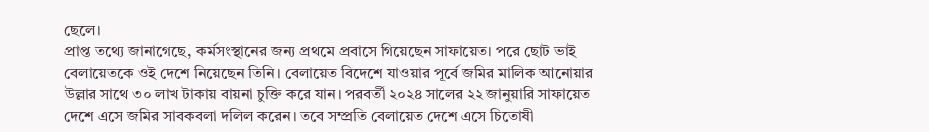ছেলে।
প্রাপ্ত তথ্যে জানাগেছে, কর্মসংস্থানের জন্য প্রথমে প্রবাসে গিয়েছেন সাফায়েত। পরে ছোট ভাই বেলায়েতকে ওই দেশে নিয়েছেন তিনি। বেলায়েত বিদেশে যাওয়ার পূর্বে জমির মালিক আনোয়ার উল্লার সাথে ৩০ লাখ টাকায় বায়না চুক্তি করে যান। পরবর্তী ২০২৪ সালের ২২ জানুয়ারি সাফায়েত দেশে এসে জমির সাবকবলা দলিল করেন। তবে সম্প্রতি বেলায়েত দেশে এসে চিতোষী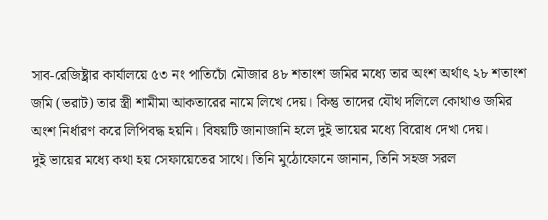সাব-রেজিষ্ট্রার কার্যালয়ে ৫৩ নং পাতিচোঁ মৌজার ৪৮ শতাংশ জমির মধ্যে তার অংশ অর্থাৎ ২৮ শতাংশ জমি (ভরাট) তার স্ত্রী শামীমা আকতারের নামে লিখে দেয়। কিন্তু তাদের যৌথ দলিলে কোথাও জমির অংশ নির্ধারণ করে লিপিবদ্ধ হয়নি। বিষয়টি জানাজানি হলে দুই ভায়ের মধ্যে বিরোধ দেখা দেয়।
দুই ভায়ের মধ্যে কথা হয় সেফায়েতের সাথে। তিনি মুঠোফোনে জানান, তিনি সহজ সরল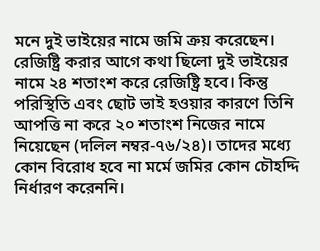মনে দুই ভাইয়ের নামে জমি ক্রয় করেছেন। রেজিষ্ট্রি করার আগে কথা ছিলো দুই ভাইয়ের নামে ২৪ শতাংশ করে রেজিষ্ট্রি হবে। কিন্তু পরিস্থিতি এবং ছোট ভাই হওয়ার কারণে তিনি আপত্তি না করে ২০ শতাংশ নিজের নামে নিয়েছেন (দলিল নম্বর-৭৬/২৪)। তাদের মধ্যে কোন বিরোধ হবে না মর্মে জমির কোন চৌহদ্দি নির্ধারণ করেননি।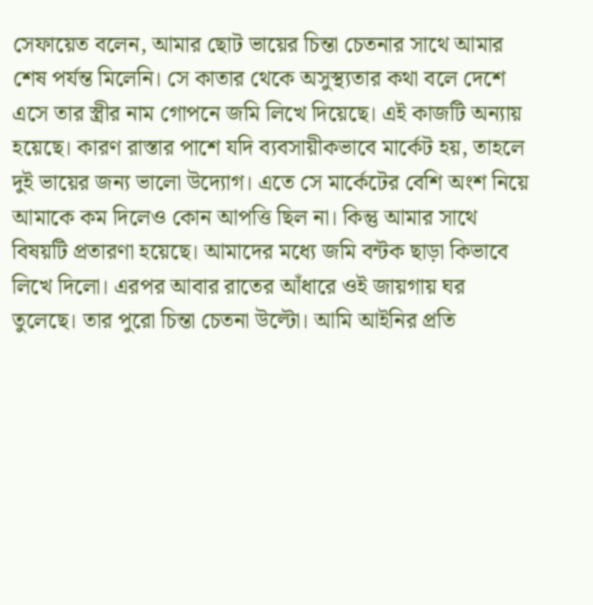সেফায়েত বলেন, আমার ছোট ভায়ের চিন্তা চেতনার সাথে আমার শেষ পর্যন্ত মিলেনি। সে কাতার থেকে অসুস্থ্যতার কথা বলে দেশে এসে তার স্ত্রীর নাম গোপনে জমি লিখে দিয়েছে। এই কাজটি অন্যায় হয়েছে। কারণ রাস্তার পাশে যদি ব্যবসায়ীকভাবে মার্কেট হয়, তাহলে দুই ভায়ের জন্য ভালো উদ্যোগ। এতে সে মার্কেটের বেশি অংশ নিয়ে আমাকে কম দিলেও কোন আপত্তি ছিল না। কিন্তু আমার সাথে বিষয়টি প্রতারণা হয়েছে। আমাদের মধ্যে জমি বন্টক ছাড়া কিভাবে লিখে দিলো। এরপর আবার রাতের আঁধারে ওই জায়গায় ঘর তুলেছে। তার পুরো চিন্তা চেতনা উল্টো। আমি আইনির প্রতি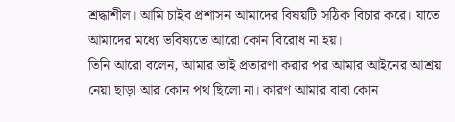শ্রদ্ধাশীল। আমি চাইব প্রশাসন আমাদের বিষয়টি সঠিক বিচার করে। যাতে আমাদের মধ্যে ভবিষ্যতে আরো কোন বিরোধ না হয়।
তিনি আরো বলেন, আমার ভাই প্রতারণা করার পর আমার আইনের আশ্রয় নেয়া ছাড়া আর কোন পথ ছিলো না। কারণ আমার বাবা কোন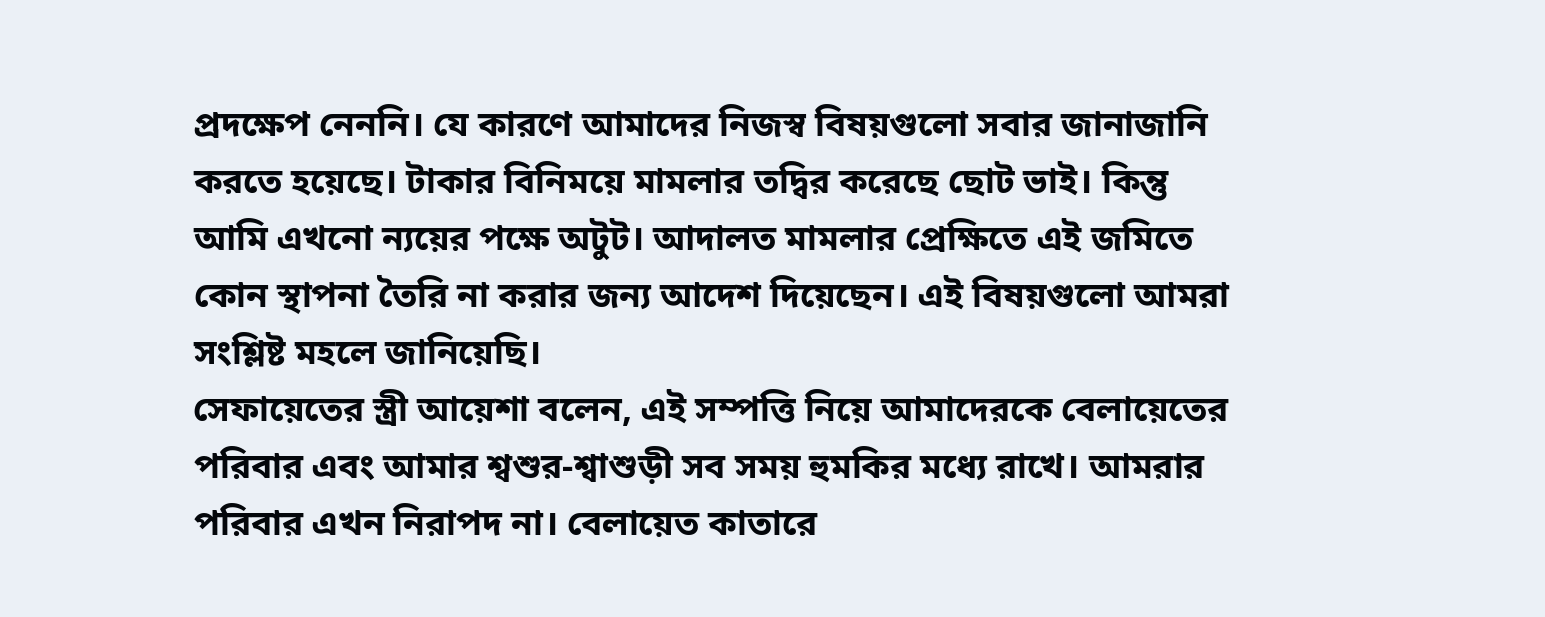প্রদক্ষেপ নেননি। যে কারণে আমাদের নিজস্ব বিষয়গুলো সবার জানাজানি করতে হয়েছে। টাকার বিনিময়ে মামলার তদ্বির করেছে ছোট ভাই। কিন্তু আমি এখনো ন্যয়ের পক্ষে অটুট। আদালত মামলার প্রেক্ষিতে এই জমিতে কোন স্থাপনা তৈরি না করার জন্য আদেশ দিয়েছেন। এই বিষয়গুলো আমরা সংশ্লিষ্ট মহলে জানিয়েছি।
সেফায়েতের স্ত্রী আয়েশা বলেন, এই সম্পত্তি নিয়ে আমাদেরকে বেলায়েতের পরিবার এবং আমার শ্বশুর-শ্বাশুড়ী সব সময় হুমকির মধ্যে রাখে। আমরার পরিবার এখন নিরাপদ না। বেলায়েত কাতারে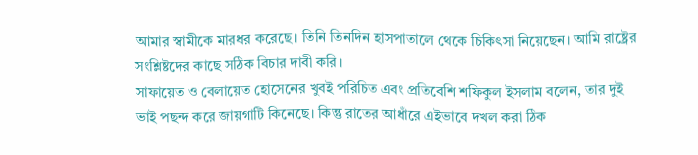আমার স্বামীকে মারধর করেছে। তিনি তিনদিন হাসপাতালে থেকে চিকিৎসা নিয়েছেন। আমি রাষ্ট্রের সংশ্লিষ্টদের কাছে সঠিক বিচার দাবী করি।
সাফায়েত ও বেলায়েত হোসেনের খুবই পরিচিত এবং প্রতিবেশি শফিকুল ইসলাম বলেন, তার দুই ভাই পছন্দ করে জায়গাটি কিনেছে। কিন্তু রাতের আধাঁরে এইভাবে দখল করা ঠিক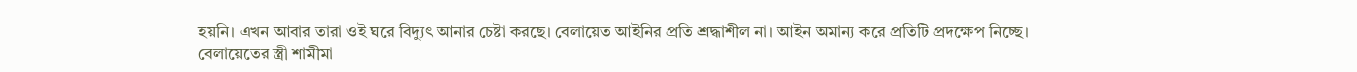হয়নি। এখন আবার তারা ওই ঘরে বিদ্যুৎ আনার চেষ্টা করছে। বেলায়েত আইনির প্রতি শ্রদ্ধাশীল না। আইন অমান্য করে প্রতিটি প্রদক্ষেপ নিচ্ছে।
বেলায়েতের স্ত্রী শামীমা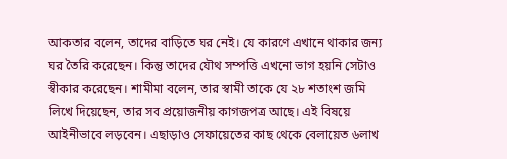আকতার বলেন, তাদের বাড়িতে ঘর নেই। যে কারণে এখানে থাকার জন্য ঘর তৈরি করেছেন। কিন্তু তাদের যৌথ সম্পত্তি এখনো ভাগ হয়নি সেটাও স্বীকার করেছেন। শামীমা বলেন, তার স্বামী তাকে যে ২৮ শতাংশ জমি লিখে দিয়েছেন, তার সব প্রয়োজনীয় কাগজপত্র আছে। এই বিষয়ে আইনীভাবে লড়বেন। এছাড়াও সেফায়েতের কাছ থেকে বেলায়েত ৬লাখ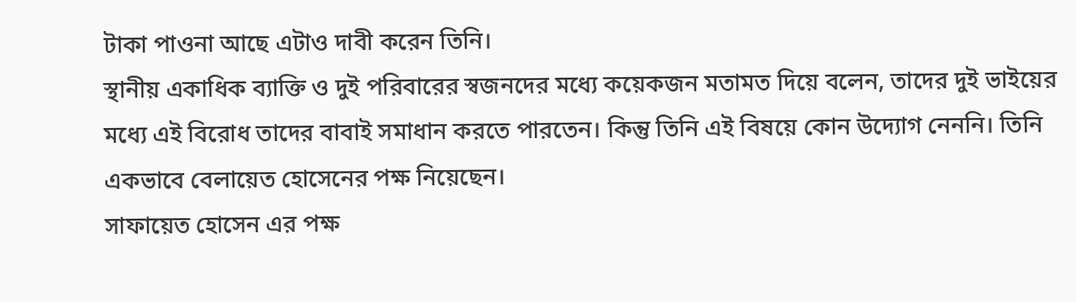টাকা পাওনা আছে এটাও দাবী করেন তিনি।
স্থানীয় একাধিক ব্যাক্তি ও দুই পরিবারের স্বজনদের মধ্যে কয়েকজন মতামত দিয়ে বলেন, তাদের দুই ভাইয়ের মধ্যে এই বিরোধ তাদের বাবাই সমাধান করতে পারতেন। কিন্তু তিনি এই বিষয়ে কোন উদ্যোগ নেননি। তিনি একভাবে বেলায়েত হোসেনের পক্ষ নিয়েছেন।
সাফায়েত হোসেন এর পক্ষ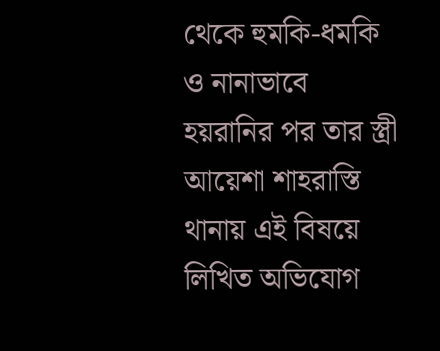থেকে হুমকি-ধমকি ও নানাভাবে হয়রানির পর তার স্ত্রী আয়েশা শাহরাস্তি থানায় এই বিষয়ে লিখিত অভিযোগ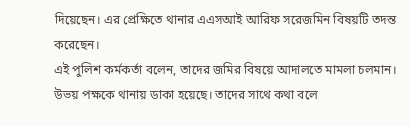দিয়েছেন। এর প্রেক্ষিতে থানার এএসআই আরিফ সরেজমিন বিষয়টি তদন্ত করেছেন।
এই পুলিশ কর্মকর্তা বলেন, তাদের জমির বিষয়ে আদালতে মামলা চলমান। উভয় পক্ষকে থানায় ডাকা হয়েছে। তাদের সাথে কথা বলে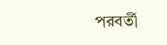পরবর্তী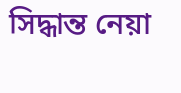সিদ্ধান্ত নেয়া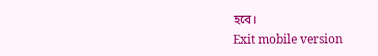হবে।
Exit mobile version